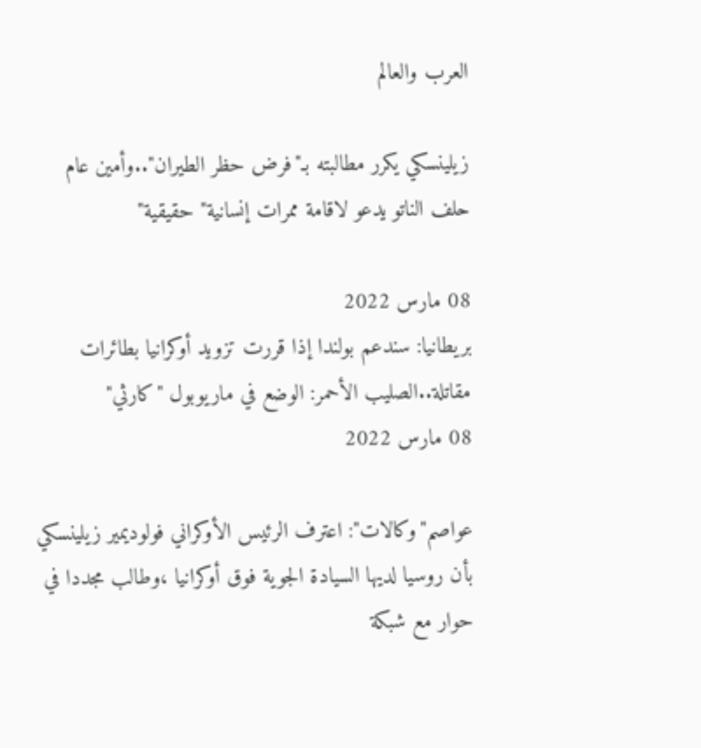العرب والعالم

زيلينسكي يكرر مطالبته بـ"فرض حظر الطيران"..وأمين عام حلف الناتو يدعو لاقامة ممرات إنسانية" حقيقية"

08 مارس 2022
بريطانيا: سندعم بولندا إذا قررت تزويد أوكرانيا بطائرات مقاتلة..الصليب الأحمر: الوضع في ماريوبول "كارثي"
08 مارس 2022

عواصم"وكالات": اعترف الرئيس الأوكراني فولوديمير زيلينسكي بأن روسيا لديها السيادة الجوية فوق أوكرانيا ،وطالب مجددا في حوار مع شبكة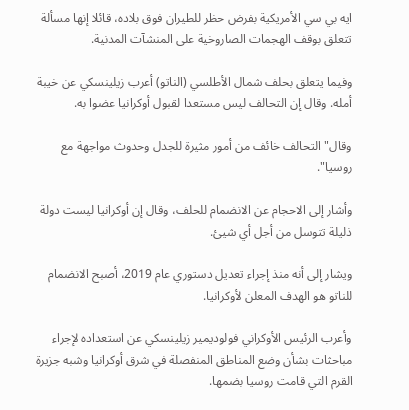ايه بي سي الأمريكية بفرض حظر للطيران فوق بلاده، قائلا إنها مسألة تتعلق بوقف الهجمات الصاروخية على المنشآت المدنية.

وفيما يتعلق بحلف شمال الأطلسي (الناتو) أعرب زيلينسكي عن خيبة أمله. وقال إن التحالف ليس مستعدا لقبول أوكرانيا عضوا به.

وقال" التحالف خائف من أمور مثيرة للجدل وحدوث مواجهة مع روسيا".

وأشار إلى الاحجام عن الانضمام للحلف، وقال إن أوكرانيا ليست دولة ذليلة تتوسل من أجل أي شيئ.

ويشار إلى أنه منذ إجراء تعديل دستوري عام 2019، أصبح الانضمام للناتو هو الهدف المعلن لأوكرانيا.

وأعرب الرئيس الأوكراني فولوديمير زيلينسكي عن استعداده لإجراء مباحثات بشأن وضع المناطق المنفصلة في شرق أوكرانيا وشبه جزيرة القرم التي قامت روسيا بضمها.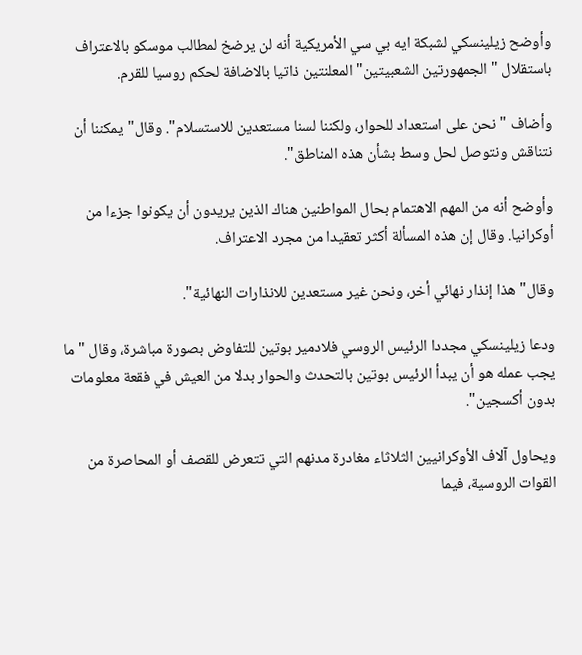وأوضح زيلينسكي لشبكة ايه بي سي الأمريكية أنه لن يرضخ لمطالب موسكو بالاعتراف باستقلال " الجمهورتين الشعبيتين" المعلنتين ذاتيا بالاضافة لحكم روسيا للقرم.

وأضاف " نحن على استعداد للحوار، ولكننا لسنا مستعدين للاستسلام". وقال"يمكننا أن نتناقش ونتوصل لحل وسط بشأن هذه المناطق".

وأوضح أنه من المهم الاهتمام بحال المواطنين هناك الذين يريدون أن يكونوا جزءا من أوكرانيا. وقال إن هذه المسألة أكثر تعقيدا من مجرد الاعتراف.

وقال" هذا إنذار نهائي أخر، ونحن غير مستعدين للانذارات النهائية".

ودعا زيلينسكي مجددا الرئيس الروسي فلادمير بوتين للتفاوض بصورة مباشرة، وقال " ما يجب عمله هو أن يبدأ الرئيس بوتين بالتحدث والحوار بدلا من العيش في فقعة معلومات بدون أكسجين".

ويحاول آلاف الأوكرانيين الثلاثاء مغادرة مدنهم التي تتعرض للقصف أو المحاصرة من القوات الروسية، فيما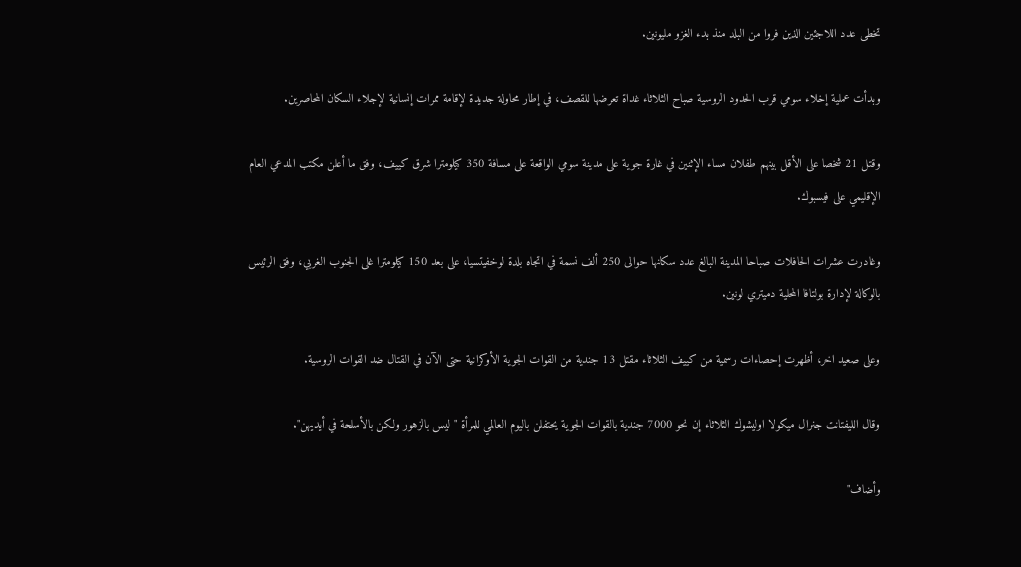تخطى عدد اللاجئين الذين فروا من البلد منذ بدء الغزو مليونين.

وبدأت عملية إخلاء سومي قرب الحدود الروسية صباح الثلاثاء غداة تعرضها للقصف، في إطار محاولة جديدة لإقامة ممرات إنسانية لإجلاء السكان المحاصرين.

وقتل 21 شخصا على الأقل بينهم طفلان مساء الإثنين في غارة جوية على مدينة سومي الواقعة على مسافة 350 كيلومترا شرق كييف، وفق ما أعلن مكتب المدعي العام الإقليمي على فيسبوك.

وغادرت عشرات الحافلات صباحا المدينة البالغ عدد سكانها حوالى 250 ألف نسمة في اتجاه بلدة لوخفيتسيا، على بعد 150 كيلومترا غلى الجنوب الغربي، وفق الرئيس بالوكالة لإدارة بولتافا المحلية دميتري لونين.

وعلى صعيد اخر، أظهرت إحصاءات رسمية من كييف الثلاثاء مقتل 13 جندية من القوات الجوية الأوكرانية حتى الآن في القتال ضد القوات الروسية.

وقال الليفتانت جنرال ميكولا اوليشوك الثلاثاء إن نحو 7000 جندية بالقوات الجوية يحتفلن باليوم العالمي للمرأة " ليس بالزهور ولكن بالأسلحة في أيديهن".

وأضاف"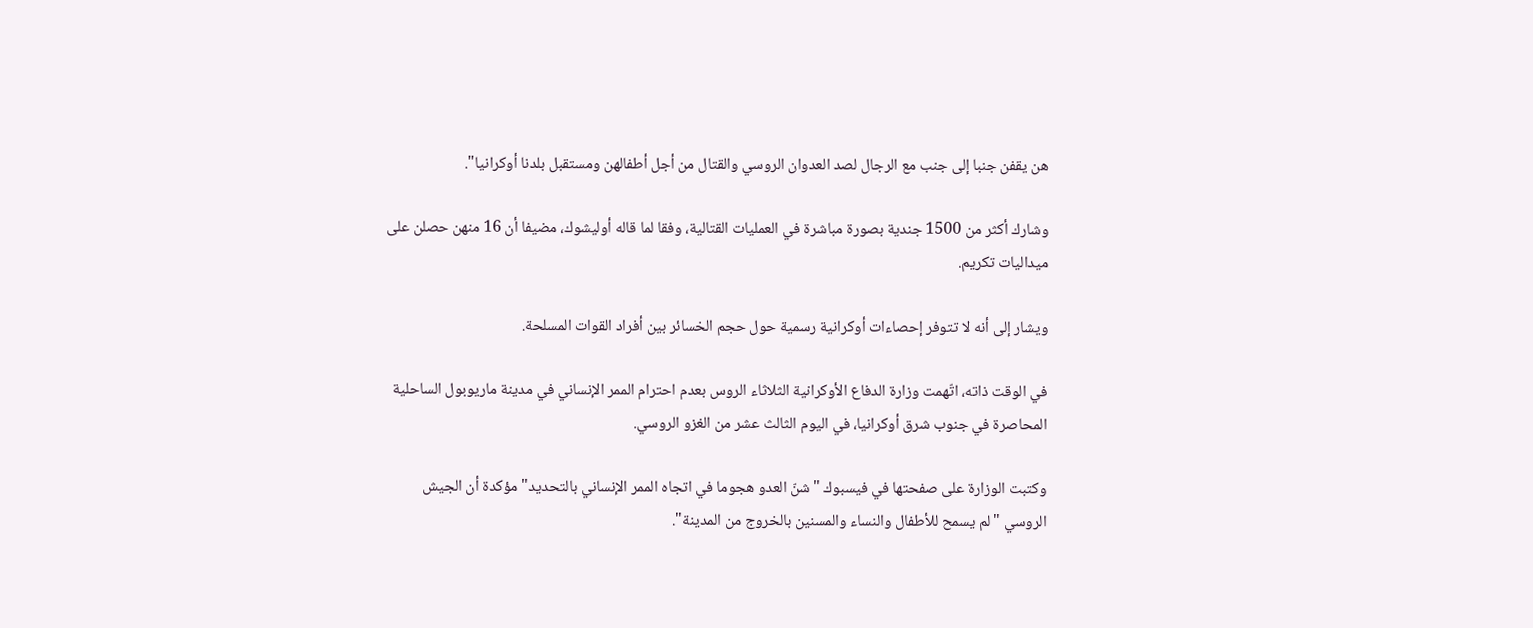هن يقفن جنبا إلى جنب مع الرجال لصد العدوان الروسي والقتال من أجل أطفالهن ومستقبل بلدنا أوكرانيا".

وشارك أكثر من 1500 جندية بصورة مباشرة في العمليات القتالية، وفقا لما قاله أوليشوك، مضيفا أن 16 منهن حصلن على ميداليات تكريم.

ويشار إلى أنه لا تتوفر إحصاءات أوكرانية رسمية حول حجم الخسائر بين أفراد القوات المسلحة.

في الوقت ذاته، اتّهمت وزارة الدفاع الأوكرانية الثلاثاء الروس بعدم احترام الممر الإنساني في مدينة ماريوبول الساحلية المحاصرة في جنوب شرق أوكرانيا، في اليوم الثالث عشر من الغزو الروسي.

وكتبت الوزارة على صفحتها في فيسبوك "شنّ العدو هجوما في اتجاه الممر الإنساني بالتحديد" مؤكدة أن الجيش الروسي "لم يسمح للأطفال والنساء والمسنين بالخروج من المدينة".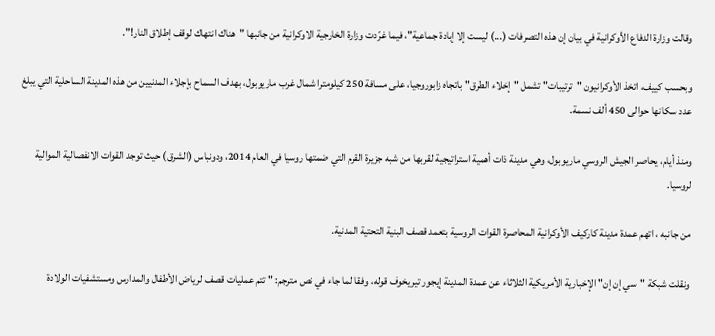وقالت وزارة الدفاع الأوكرانية في بيان إن هذه التصرفات (...) ليست إلا إبادة جماعية"، فيما غرّدت وزارة الخارجية الاوكرانية من جانبها "هناك انتهاك لوقف إطلاق النار!".

وبحسب كييف، اتخذ الأوكرانيون "ترتيبات" تشمل "إخلاء الطرق" باتجاه زابوروجيا، على مسافة 250 كيلومترا شمال غرب ماريوبول، بهدف السماح بإجلاء المدنيين من هذه المدينة الساحلية التي يبلغ عدد سكانها حوالى 450 ألف نسمة.

ومنذ أيام، يحاصر الجيش الروسي ماريوبول، وهي مدينة ذات أهمية استراتيجية لقربها من شبه جزيرة القرم التي ضمتها روسيا في العام 2014، ودونباس (الشرق) حيث توجد القوات الانفصالية الموالية لروسيا.

من جانبه ، اتهم عمدة مدينة كاركيف الأوكرانية المحاصرة القوات الروسية بتعمد قصف البنية التحتية المدنية.

ونقلت شبكة "سي إن إن" الإخبارية الأمريكية الثلاثاء عن عمدة المدينة إيجور تيريخوف قوله، وفقا لما جاء في نص مترجم: " تتم عمليات قصف لرياض الأطفال والمدارس ومستشفيات الولادة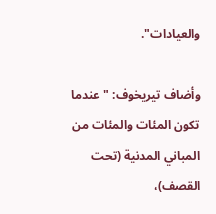والعيادات".

وأضاف تيريخوف: "عندما تكون المئات والمئات من المباني المدنية (تحت القصف)،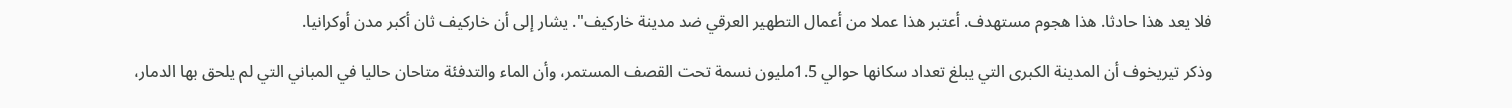فلا يعد هذا حادثا. هذا هجوم مستهدف. أعتبر هذا عملا من أعمال التطهير العرقي ضد مدينة خاركيف". يشار إلى أن خاركيف ثان أكبر مدن أوكرانيا.

وذكر تيريخوف أن المدينة الكبرى التي يبلغ تعداد سكانها حوالي 1.5مليون نسمة تحت القصف المستمر، وأن الماء والتدفئة متاحان حاليا في المباني التي لم يلحق بها الدمار،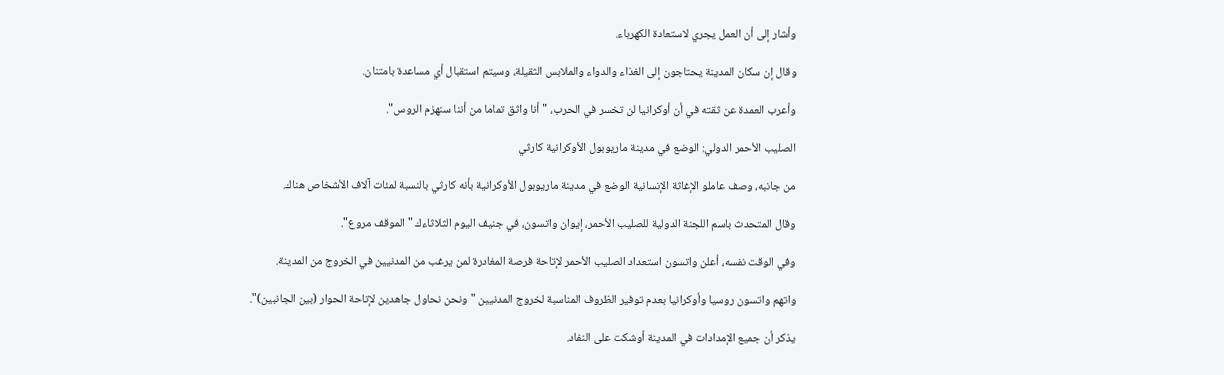وأشار إلى أن العمل يجري لاستعادة الكهرباء.

وقال إن سكان المدينة يحتاجون إلى الغذاء والدواء والملابس الثقيلة، وسيتم استقبال أي مساعدة بامتنان.

وأعرب العمدة عن ثقته في أن أوكرانيا لن تخسر في الحرب، "أنا واثق تماما من أننا سنهزم الروس".

الصليب الأحمر الدولي: الوضع في مدينة ماريوبول الأوكرانية كارثي

من جانبه، وصف عاملو الإغاثة الإنسانية الوضع في مدينة ماريوبول الأوكرانية بأنه كارثي بالنسبة لمئات آلاف الأشخاص هناك.

وقال المتحدث باسم اللجنة الدولية للصليب الأحمر، إيوان واتسون، في جنيف اليوم الثلاثاءك " الموقف مروع".

وفي الوقت نفسه، أعلن واتسون استعداد الصليب الأحمر لإتاحة فرصة المغادرة لمن يرغب من المدنيين في الخروج من المدينة.

واتهم واتسون روسيا وأوكرانيا بعدم توفير الظروف المناسبة لخروج المدنيين " ونحن نحاول جاهدين لإتاحة الحوار (بين الجانبين)".

يذكر أن جميع الإمدادات في المدينة أوشكت على النفاد.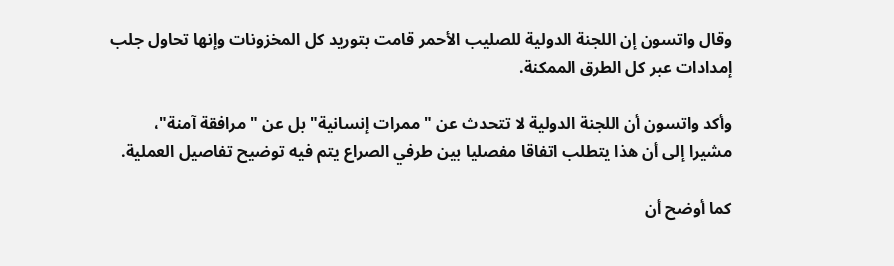وقال واتسون إن اللجنة الدولية للصليب الأحمر قامت بتوريد كل المخزونات وإنها تحاول جلب إمدادات عبر كل الطرق الممكنة.

وأكد واتسون أن اللجنة الدولية لا تتحدث عن "ممرات إنسانية" بل عن "مرافقة آمنة"، مشيرا إلى أن هذا يتطلب اتفاقا مفصليا بين طرفي الصراع يتم فيه توضيح تفاصيل العملية.

كما أوضح أن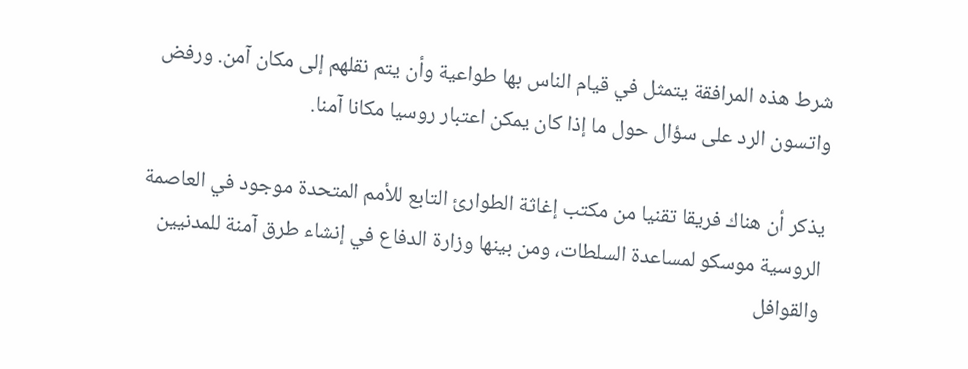شرط هذه المرافقة يتمثل في قيام الناس بها طواعية وأن يتم نقلهم إلى مكان آمن. ورفض واتسون الرد على سؤال حول ما إذا كان يمكن اعتبار روسيا مكانا آمنا.

يذكر أن هناك فريقا تقنيا من مكتب إغاثة الطوارئ التابع للأمم المتحدة موجود في العاصمة الروسية موسكو لمساعدة السلطات، ومن بينها وزارة الدفاع في إنشاء طرق آمنة للمدنيين والقوافل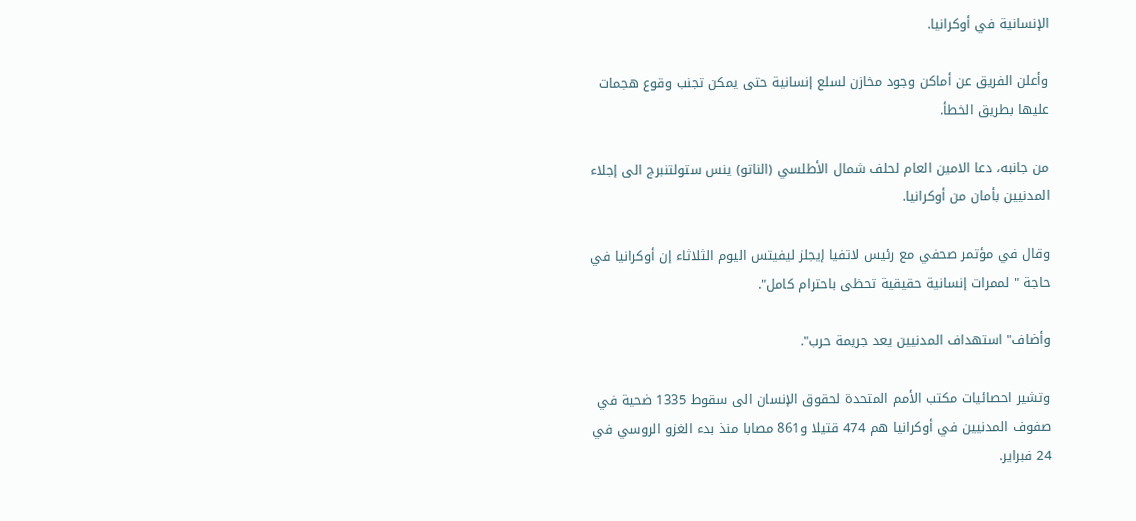الإنسانية في أوكرانيا.

وأعلن الفريق عن أماكن وجود مخازن لسلع إنسانية حتى يمكن تجنب وقوع هجمات عليها بطريق الخطأ.

من جانبه، دعا الامين العام لحلف شمال الأطلسي (الناتو) ينس ستولتنبرج الى إجلاء المدنيين بأمان من أوكرانيا.

وقال في مؤتمر صحفي مع رئيس لاتفيا إيجلز ليفيتس اليوم الثلاثاء إن أوكرانيا في حاجة " لممرات إنسانية حقيقية تحظى باحترام كامل".

وأضاف" استهداف المدنيين يعد جريمة حرب".

وتشير احصائيات مكتب الأمم المتحدة لحقوق الإنسان الى سقوط 1335 ضحية في صفوف المدنيين في أوكرانيا هم 474 قتيلا و861 مصابا منذ بدء الغزو الروسي في 24 فبراير.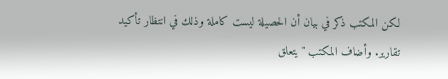لكن المكتب ذكر في بيان أن الحصيلة ليست كاملة وذلك في انتظار تأكيد تقارير. وأضاف المكتب "يتعلق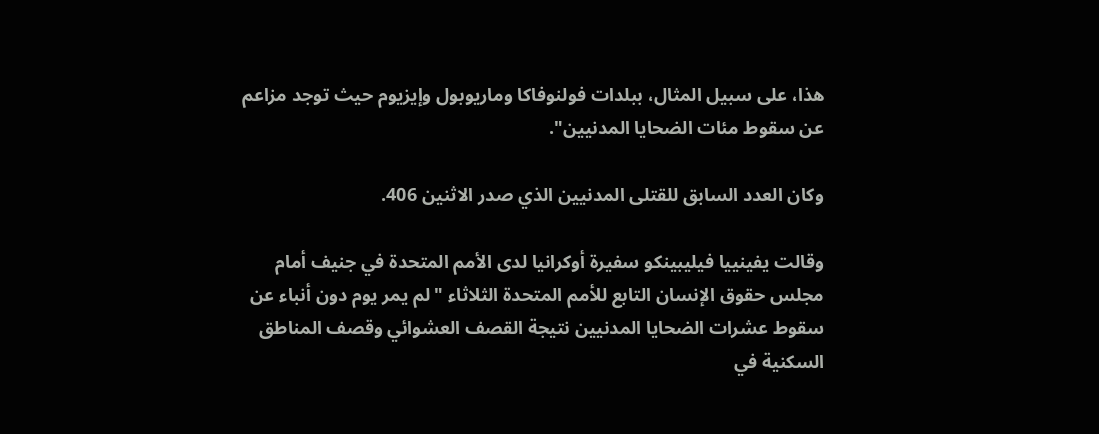هذا، على سبيل المثال، ببلدات فولنوفاكا وماريوبول وإيزيوم حيث توجد مزاعم عن سقوط مئات الضحايا المدنيين".

وكان العدد السابق للقتلى المدنيين الذي صدر الاثنين 406.

وقالت يفينييا فيليبينكو سفيرة أوكرانيا لدى الأمم المتحدة في جنيف أمام مجلس حقوق الإنسان التابع للأمم المتحدة الثلاثاء "لم يمر يوم دون أنباء عن سقوط عشرات الضحايا المدنيين نتيجة القصف العشوائي وقصف المناطق السكنية في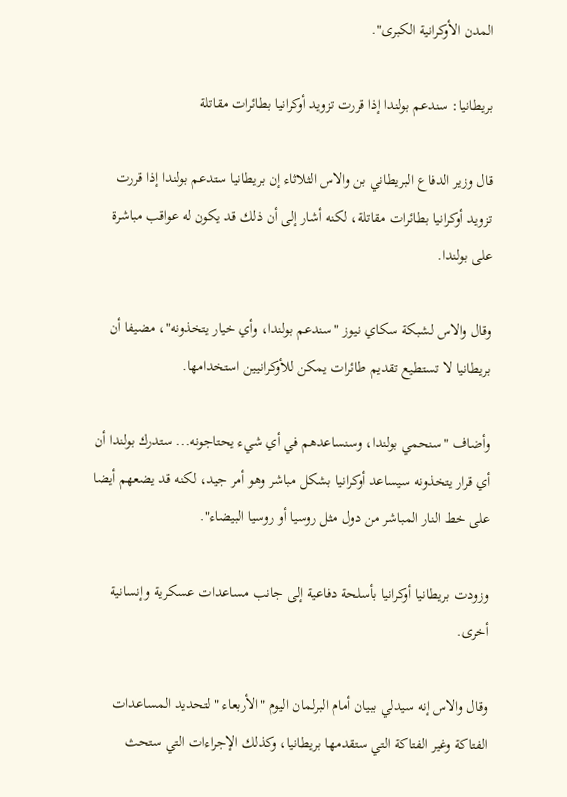المدن الأوكرانية الكبرى".

بريطانيا: سندعم بولندا إذا قررت تزويد أوكرانيا بطائرات مقاتلة

قال وزير الدفاع البريطاني بن والاس الثلاثاء إن بريطانيا ستدعم بولندا إذا قررت تزويد أوكرانيا بطائرات مقاتلة، لكنه أشار إلى أن ذلك قد يكون له عواقب مباشرة على بولندا.

وقال والاس لشبكة سكاي نيوز "سندعم بولندا، وأي خيار يتخذونه"، مضيفا أن بريطانيا لا تستطيع تقديم طائرات يمكن للأوكرانيين استخدامها.

وأضاف "سنحمي بولندا، وسنساعدهم في أي شيء يحتاجونه... ستدرك بولندا أن أي قرار يتخذونه سيساعد أوكرانيا بشكل مباشر وهو أمر جيد، لكنه قد يضعهم أيضا على خط النار المباشر من دول مثل روسيا أو روسيا البيضاء".

وزودت بريطانيا أوكرانيا بأسلحة دفاعية إلى جانب مساعدات عسكرية وإنسانية أخرى.

وقال والاس إنه سيدلي ببيان أمام البرلمان اليوم "الأربعاء "لتحديد المساعدات الفتاكة وغير الفتاكة التي ستقدمها بريطانيا، وكذلك الإجراءات التي ستحث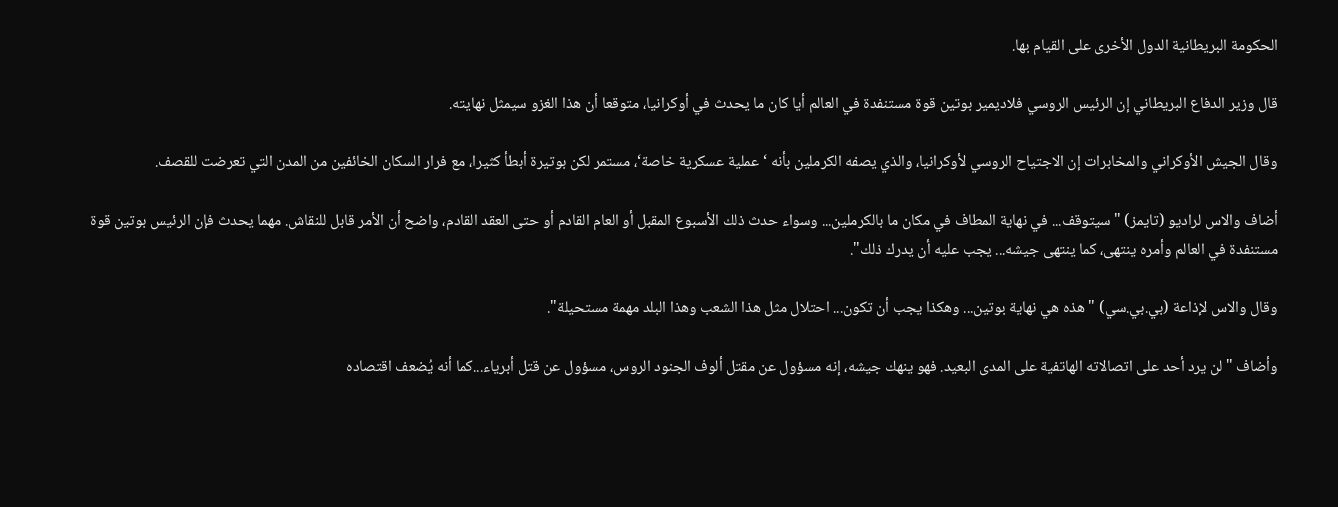الحكومة البريطانية الدول الأخرى على القيام بها.

قال وزير الدفاع البريطاني إن الرئيس الروسي فلاديمير بوتين قوة مستنفدة في العالم أيا كان ما يحدث في أوكرانيا، متوقعا أن هذا الغزو سيمثل نهايته.

وقال الجيش الأوكراني والمخابرات إن الاجتياح الروسي لأوكرانيا، والذي يصفه الكرملين بأنه ‘عملية عسكرية خاصة‘، مستمر لكن بوتيرة أبطأ كثيرا، مع فرار السكان الخائفين من المدن التي تعرضت للقصف.

أضاف والاس لراديو (تايمز) "سيتوقف... في نهاية المطاف في مكان ما بالكرملين... وسواء حدث ذلك الأسبوع المقبل أو العام القادم أو حتى العقد القادم، واضح أن الأمر قابل للنقاش. مهما يحدث فإن الرئيس بوتين قوة مستنفدة في العالم وأمره ينتهى، كما ينتهى جيشه... يجب عليه أن يدرك ذلك".

وقال والاس لإذاعة (بي.بي.سي) "هذه هي نهاية بوتين... وهكذا يجب أن تكون... احتلال مثل هذا الشعب وهذا البلد مهمة مستحيلة".

وأضاف "لن يرد أحد على اتصالاته الهاتفية على المدى البعيد. فهو ينهك جيشه، إنه مسؤول عن مقتل ألوف الجنود الروس، مسؤول عن قتل أبرياء...كما أنه يُضعف اقتصاده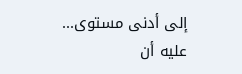إلى أدنى مستوى... عليه أن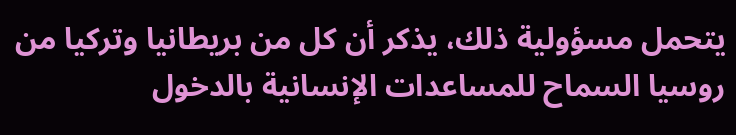يتحمل مسؤولية ذلك، يذكر أن كل من بريطانيا وتركيا من روسيا السماح للمساعدات الإنسانية بالدخول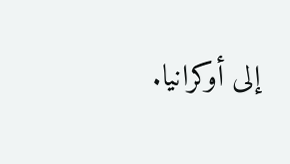إلى أوكرانيا.